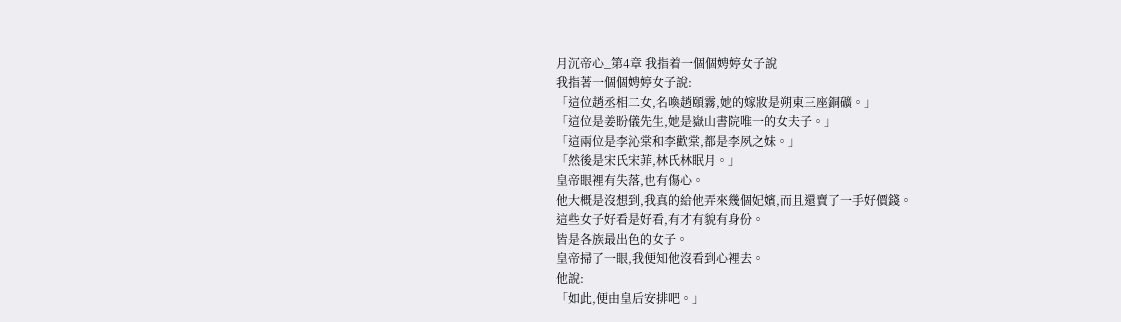月沉帝心_第4章 我指着一個個娉婷女子說
我指著一個個娉婷女子說:
「這位趙丞相二女,名喚趙頤霧,她的嫁妝是朔東三座銅礦。」
「這位是姜盼儀先生,她是嶽山書院唯一的女夫子。」
「這兩位是李沁棠和李歡棠,都是李夙之妹。」
「然後是宋氏宋菲,林氏林眠月。」
皇帝眼裡有失落,也有傷心。
他大概是沒想到,我真的給他弄來幾個妃嬪,而且還賣了一手好價錢。
這些女子好看是好看,有才有貌有身份。
皆是各族最出色的女子。
皇帝掃了一眼,我便知他沒看到心裡去。
他說:
「如此,便由皇后安排吧。」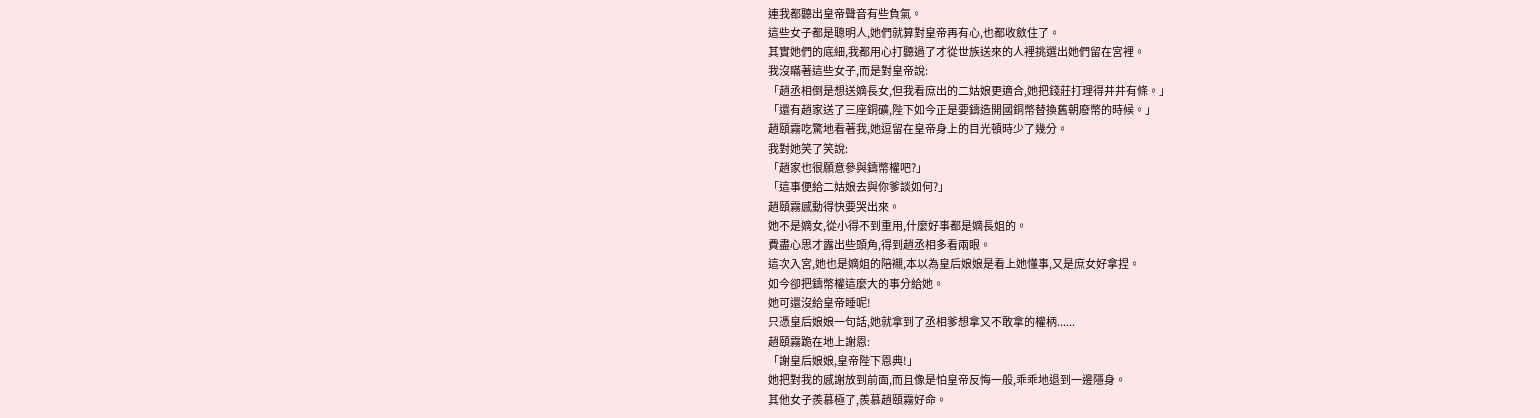連我都聽出皇帝聲音有些負氣。
這些女子都是聰明人,她們就算對皇帝再有心,也都收斂住了。
其實她們的底細,我都用心打聽過了才從世族送來的人裡挑選出她們留在宮裡。
我沒瞞著這些女子,而是對皇帝說:
「趙丞相倒是想送嫡長女,但我看庶出的二姑娘更適合,她把錢莊打理得井井有條。」
「還有趙家送了三座銅礦,陛下如今正是要鑄造開國銅幣替換舊朝廢幣的時候。」
趙頤霧吃驚地看著我,她逗留在皇帝身上的目光頓時少了幾分。
我對她笑了笑說:
「趙家也很願意參與鑄幣權吧?」
「這事便給二姑娘去與你爹談如何?」
趙頤霧感動得快要哭出來。
她不是嫡女,從小得不到重用,什麼好事都是嫡長姐的。
費盡心思才露出些頭角,得到趙丞相多看兩眼。
這次入宮,她也是嫡姐的陪襯,本以為皇后娘娘是看上她懂事,又是庶女好拿捏。
如今卻把鑄幣權這麼大的事分給她。
她可還沒給皇帝睡呢!
只憑皇后娘娘一句話,她就拿到了丞相爹想拿又不敢拿的權柄......
趙頤霧跪在地上謝恩:
「謝皇后娘娘,皇帝陛下恩典!」
她把對我的感謝放到前面,而且像是怕皇帝反悔一般,乖乖地退到一邊隱身。
其他女子羨慕極了,羨慕趙頤霧好命。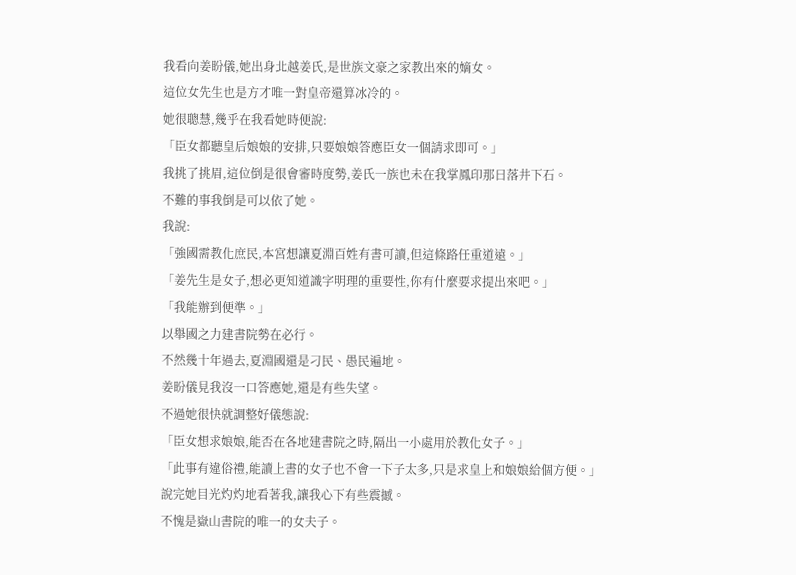我看向姜盼儀,她出身北越姜氏,是世族文豪之家教出來的嫡女。
這位女先生也是方才唯一對皇帝還算冰冷的。
她很聰慧,幾乎在我看她時便說:
「臣女都聽皇后娘娘的安排,只要娘娘答應臣女一個請求即可。」
我挑了挑眉,這位倒是很會審時度勢,姜氏一族也未在我掌鳳印那日落井下石。
不難的事我倒是可以依了她。
我說:
「強國需教化庶民,本宮想讓夏淵百姓有書可讀,但這條路任重道遠。」
「姜先生是女子,想必更知道識字明理的重要性,你有什麼要求提出來吧。」
「我能辦到便準。」
以舉國之力建書院勢在必行。
不然幾十年過去,夏淵國還是刁民、愚民遍地。
姜盼儀見我沒一口答應她,還是有些失望。
不過她很快就調整好儀態說:
「臣女想求娘娘,能否在各地建書院之時,隔出一小處用於教化女子。」
「此事有違俗禮,能讀上書的女子也不會一下子太多,只是求皇上和娘娘給個方便。」
說完她目光灼灼地看著我,讓我心下有些震撼。
不愧是嶽山書院的唯一的女夫子。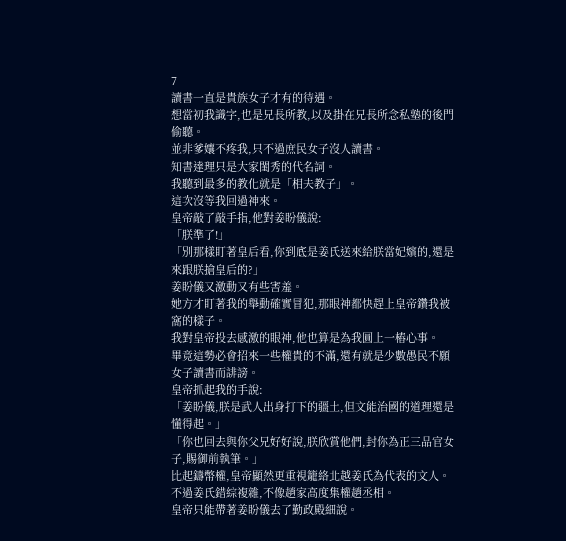7
讀書一直是貴族女子才有的待遇。
想當初我識字,也是兄長所教,以及掛在兄長所念私塾的後門偷聽。
並非爹孃不疼我,只不過庶民女子沒人讀書。
知書達理只是大家閨秀的代名詞。
我聽到最多的教化就是「相夫教子」。
這次沒等我回過神來。
皇帝敲了敲手指,他對姜盼儀說:
「朕準了!」
「別那樣盯著皇后看,你到底是姜氏送來給朕當妃嬪的,還是來跟朕搶皇后的?」
姜盼儀又激動又有些害羞。
她方才盯著我的舉動確實冒犯,那眼神都快趕上皇帝鑽我被窩的樣子。
我對皇帝投去感激的眼神,他也算是為我圓上一樁心事。
畢竟這勢必會招來一些權貴的不滿,還有就是少數愚民不願女子讀書而誹謗。
皇帝抓起我的手說:
「姜盼儀,朕是武人出身打下的疆土,但文能治國的道理還是懂得起。」
「你也回去與你父兄好好說,朕欣賞他們,封你為正三品官女子,賜御前執筆。」
比起鑄幣權,皇帝顯然更重視籠絡北越姜氏為代表的文人。
不過姜氏錯綜複雜,不像趙家高度集權趙丞相。
皇帝只能帶著姜盼儀去了勤政殿細說。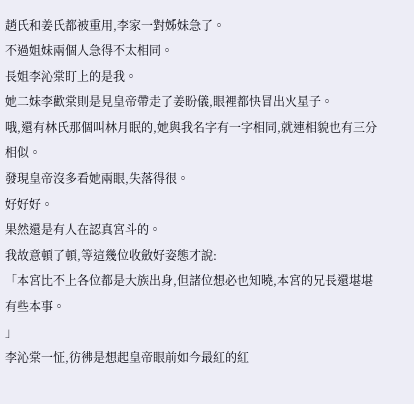趙氏和姜氏都被重用,李家一對姊妹急了。
不過姐妹兩個人急得不太相同。
長姐李沁棠盯上的是我。
她二妹李歡棠則是見皇帝帶走了姜盼儀,眼裡都快冒出火星子。
哦,還有林氏那個叫林月眠的,她與我名字有一字相同,就連相貌也有三分相似。
發現皇帝沒多看她兩眼,失落得很。
好好好。
果然還是有人在認真宮斗的。
我故意頓了頓,等這幾位收斂好姿態才說:
「本宮比不上各位都是大族出身,但諸位想必也知曉,本宮的兄長還堪堪有些本事。
」
李沁棠一怔,彷彿是想起皇帝眼前如今最紅的紅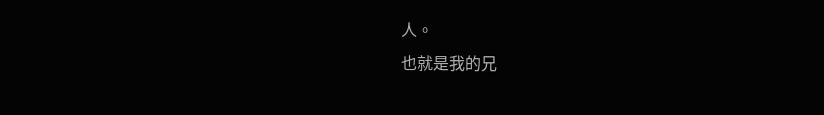人。
也就是我的兄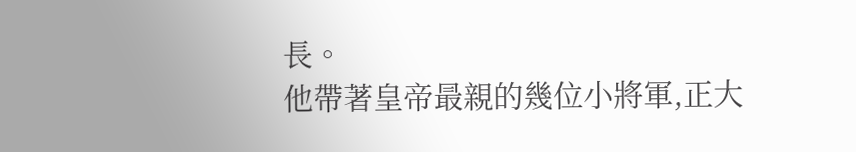長。
他帶著皇帝最親的幾位小將軍,正大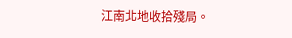江南北地收拾殘局。